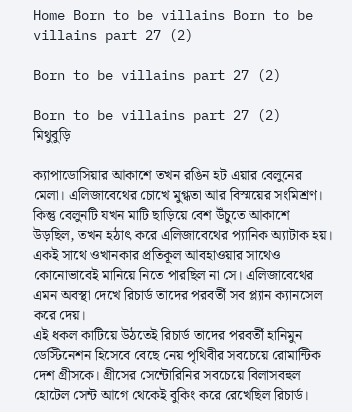Home Born to be villains Born to be villains part 27 (2)

Born to be villains part 27 (2)

Born to be villains part 27 (2)
মিথুবুড়ি

ক্যাপাডোসিয়ার আকাশে তখন রঙিন হট এয়ার বেলুনের মেলা। এলিজাবেথের চোখে মুগ্ধতা আর বিস্ময়ের সংমিশ্রণ। কিন্তু বেলুনটি যখন মাটি ছাড়িয়ে বেশ উঁচুতে আকাশে উড়ছিল, তখন হঠাৎ করে এলিজাবেথের প্যানিক অ্যাটাক হয়। একই সাথে ওখানকার প্রতিকূল আবহাওয়ার সাথেও কোনোভাবেই মানিয়ে নিতে পারছিল না সে। এলিজাবেথের এমন অবস্থা দেখে রিচার্ড তাদের পরবর্তী সব প্ল্যান ক্যানসেল করে দেয়।
এই ধকল কাটিয়ে উঠতেই রিচার্ড তাদের পরবর্তী হানিমুন ডেস্টিনেশন হিসেবে বেছে নেয় পৃথিবীর সবচেয়ে রোমান্টিক দেশ গ্রীসকে। গ্রীসের সেন্টোরিনির সবচেয়ে বিলাসবহুল হোটেল সেন্ট আগে থেকেই বুকিং করে রেখেছিল রিচার্ড।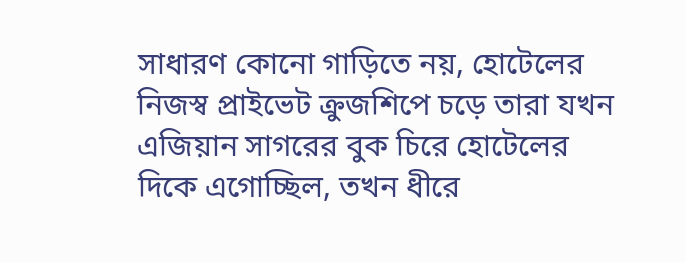সাধারণ কোনো গাড়িতে নয়, হোটেলের নিজস্ব প্রাইভেট ক্রুজশিপে চড়ে তারা যখন এজিয়ান সাগরের বুক চিরে হোটেলের দিকে এগোচ্ছিল, তখন ধীরে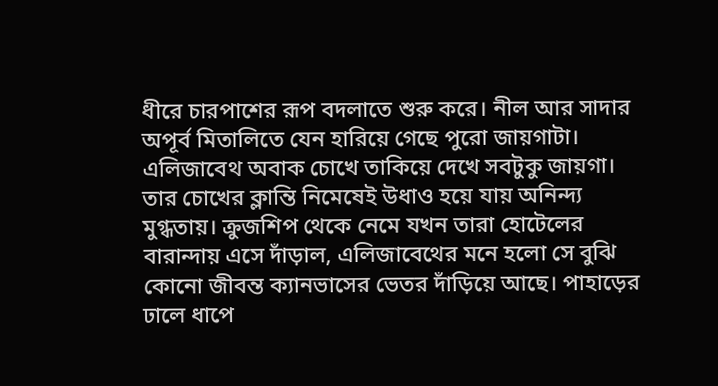ধীরে চারপাশের রূপ বদলাতে শুরু করে। নীল আর সাদার অপূর্ব মিতালিতে যেন হারিয়ে গেছে পুরো জায়গাটা। এলিজাবেথ অবাক চোখে তাকিয়ে দেখে সবটুকু জায়গা। তার চোখের ক্লান্তি নিমেষেই উধাও হয়ে যায় অনিন্দ্য মুগ্ধতায়। ক্রুজশিপ থেকে নেমে যখন তারা হোটেলের বারান্দায় এসে দাঁড়াল, এলিজাবেথের মনে হলো সে বুঝি কোনো জীবন্ত ক্যানভাসের ভেতর দাঁড়িয়ে আছে। পাহাড়ের ঢালে ধাপে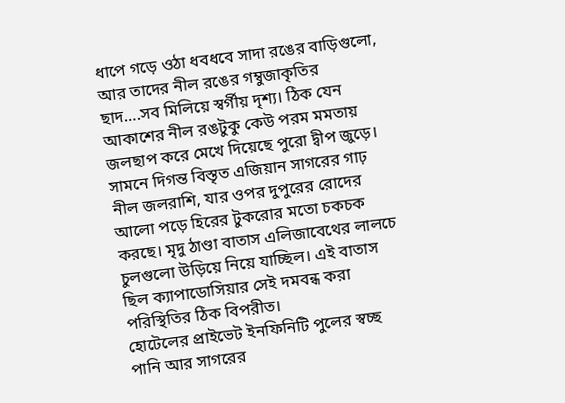ধাপে গড়ে ওঠা ধবধবে সাদা রঙের বাড়িগুলো, আর তাদের নীল রঙের গম্বুজাকৃতির ছাদ….সব মিলিয়ে স্বর্গীয় দৃশ্য। ঠিক যেন আকাশের নীল রঙটুকু কেউ পরম মমতায় জলছাপ করে মেখে দিয়েছে পুরো দ্বীপ জুড়ে। সামনে দিগন্ত বিস্তৃত এজিয়ান সাগরের গাঢ় নীল জলরাশি, যার ওপর দুপুরের রোদের আলো পড়ে হিরের টুকরোর মতো চকচক করছে। মৃদু ঠাণ্ডা বাতাস এলিজাবেথের লালচে চুলগুলো উড়িয়ে নিয়ে যাচ্ছিল। এই বাতাস ছিল ক্যাপাডোসিয়ার সেই দমবন্ধ করা পরিস্থিতির ঠিক বিপরীত।
হোটেলের প্রাইভেট ইনফিনিটি পুলের স্বচ্ছ পানি আর সাগরের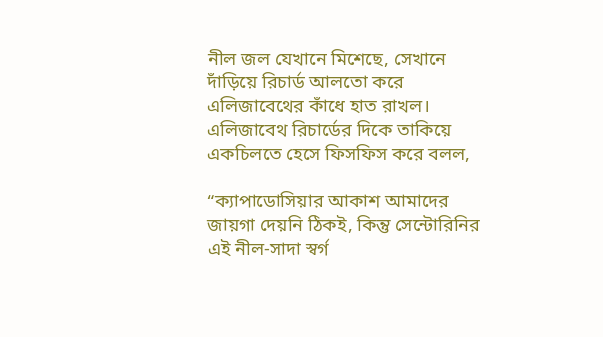নীল জল যেখানে মিশেছে, সেখানে দাঁড়িয়ে রিচার্ড আলতো করে এলিজাবেথের কাঁধে হাত রাখল। এলিজাবেথ রিচার্ডের দিকে তাকিয়ে একচিলতে হেসে ফিসফিস করে বলল,

“ক্যাপাডোসিয়ার আকাশ আমাদের জায়গা দেয়নি ঠিকই, কিন্তু সেন্টোরিনির এই নীল-সাদা স্বর্গ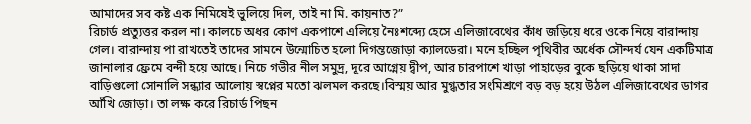আমাদের সব কষ্ট এক নিমিষেই ভুলিয়ে দিল, তাই না মি. কায়নাত?”
রিচার্ড প্রত্যুত্তর করল না। কালচে অধর কোণ একপাশে এলিয়ে নৈঃশব্দ্যে হেসে এলিজাবেথের কাঁধ জড়িয়ে ধরে ওকে নিয়ে বারান্দায় গেল। বারান্দায় পা রাখতেই তাদের সামনে উন্মোচিত হলো দিগন্তজোড়া ক্যালডেরা। মনে হচ্ছিল পৃথিবীর অর্ধেক সৌন্দর্য যেন একটিমাত্র জানালার ফ্রেমে বন্দী হয়ে আছে। নিচে গভীর নীল সমুদ্র, দূরে আগ্নেয় দ্বীপ, আর চারপাশে খাড়া পাহাড়ের বুকে ছড়িয়ে থাকা সাদা বাড়িগুলো সোনালি সন্ধ্যার আলোয় স্বপ্নের মতো ঝলমল করছে।বিস্ময় আর মুগ্ধতার সংমিশ্রণে বড় বড় হয়ে উঠল এলিজাবেথের ডাগর আঁখি জোড়া। তা লক্ষ করে রিচার্ড পিছন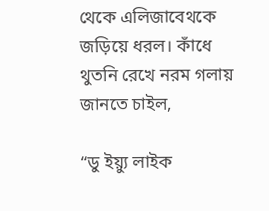থেকে এলিজাবেথকে জড়িয়ে ধরল। কাঁধে থুতনি রেখে নরম গলায় জানতে চাইল,

“ডু ইয়্যু লাইক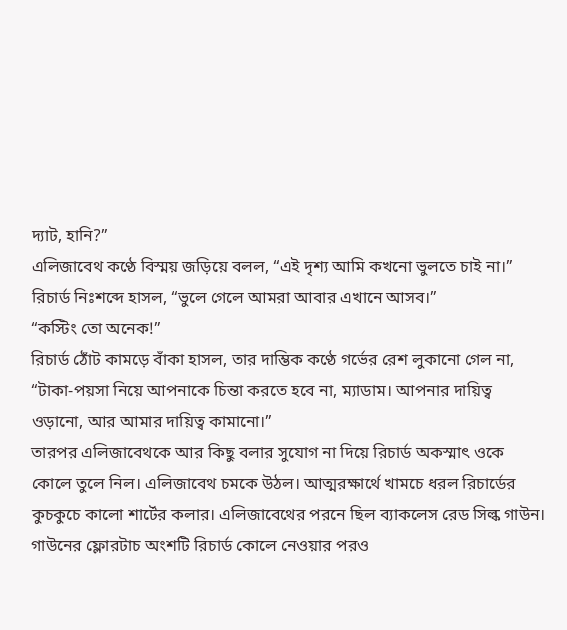দ্যাট, হানি?”
এলিজাবেথ কণ্ঠে বিস্ময় জড়িয়ে বলল, “এই দৃশ্য আমি কখনো ভুলতে চাই না।”
রিচার্ড নিঃশব্দে হাসল, “ভুলে গেলে আমরা আবার এখানে আসব।”
“কস্টিং তো অনেক!”
রিচার্ড ঠোঁট কামড়ে বাঁকা হাসল, তার দাম্ভিক কণ্ঠে গর্ভের রেশ লুকানো গেল না, “টাকা-পয়সা নিয়ে আপনাকে চিন্তা করতে হবে না, ম্যাডাম। আপনার দায়িত্ব ওড়ানো, আর আমার দায়িত্ব কামানো।”
তারপর এলিজাবেথকে আর কিছু বলার সুযোগ না দিয়ে রিচার্ড অকস্মাৎ ওকে কোলে তুলে নিল। এলিজাবেথ চমকে উঠল। আত্মরক্ষার্থে খামচে ধরল রিচার্ডের কুচকুচে কালো শার্টের কলার। এলিজাবেথের পরনে ছিল ব্যাকলেস রেড সিল্ক গাউন। গাউনের ফ্লোরটাচ অংশটি রিচার্ড কোলে নেওয়ার পরও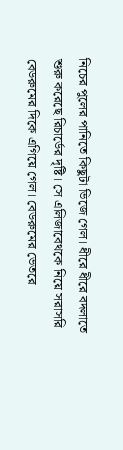নিচের পুলের পানিতে কিছুটা ভিজে গেল। ধীরে ধীরে বদলাতে শুরু করেছে রিচার্ডের দৃষ্টি। সে এলিজাবেথকে নিয়ে সরাসরি বেডরুমের দিকে এগিয়ে গেল। বেডরুমের ভেতরে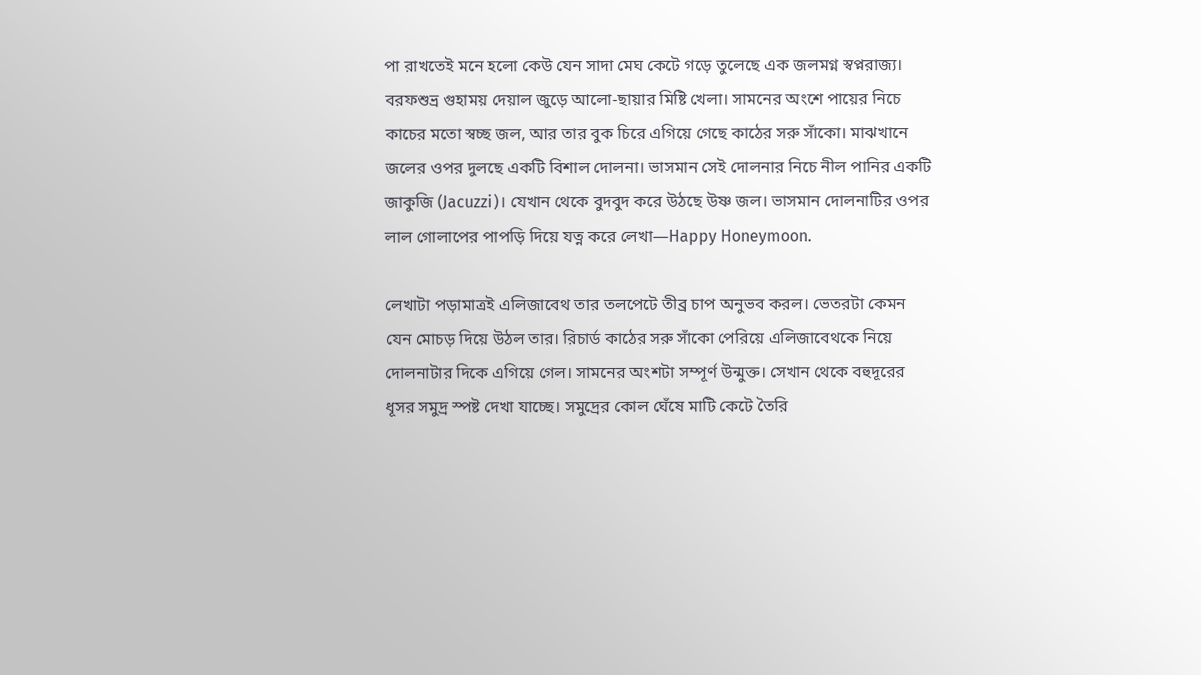পা রাখতেই মনে হলো কেউ যেন সাদা মেঘ কেটে গড়ে তুলেছে এক জলমগ্ন স্বপ্নরাজ্য। বরফশুভ্র গুহাময় দেয়াল জুড়ে আলো-ছায়ার মিষ্টি খেলা। সামনের অংশে পায়ের নিচে কাচের মতো স্বচ্ছ জল, আর তার বুক চিরে এগিয়ে গেছে কাঠের সরু সাঁকো। মাঝখানে জলের ওপর দুলছে একটি বিশাল দোলনা। ভাসমান সেই দোলনার নিচে নীল পানির একটি জাকুজি (Jacuzzi)। যেখান থেকে বুদবুদ করে উঠছে উষ্ণ জল। ভাসমান দোলনাটির ওপর লাল গোলাপের পাপড়ি দিয়ে যত্ন করে লেখা—Happy Honeymoon.

লেখাটা পড়ামাত্রই এলিজাবেথ তার তলপেটে তীব্র চাপ অনুভব করল। ভেতরটা কেমন যেন মোচড় দিয়ে উঠল তার। রিচার্ড কাঠের সরু সাঁকো পেরিয়ে এলিজাবেথকে নিয়ে দোলনাটার দিকে এগিয়ে গেল। সামনের অংশটা সম্পূর্ণ উন্মুক্ত। সেখান থেকে বহুদূরের ধূসর সমুদ্র স্পষ্ট দেখা যাচ্ছে। সমুদ্রের কোল ঘেঁষে মাটি কেটে তৈরি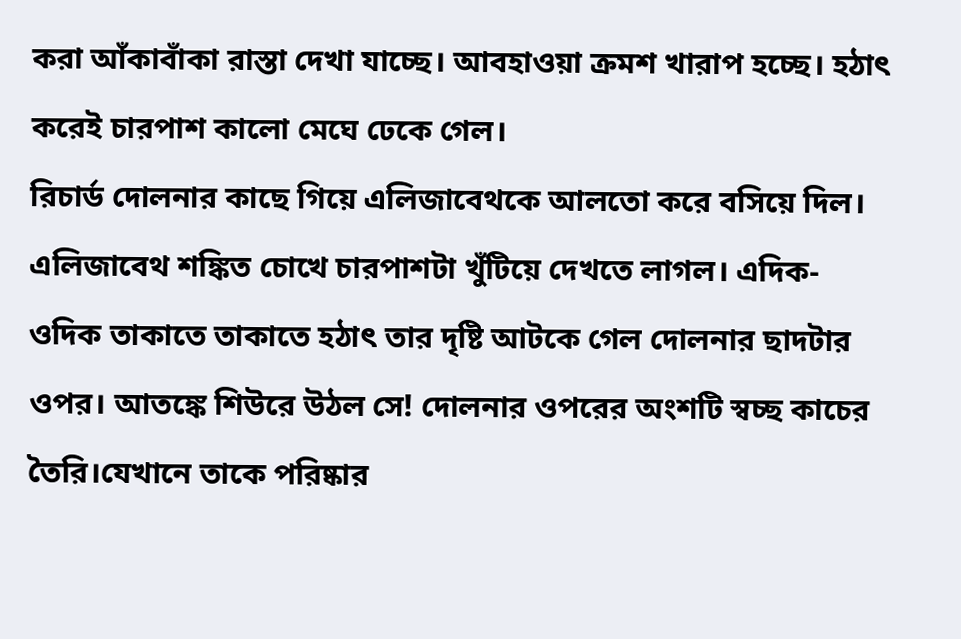করা আঁকাবাঁকা রাস্তা দেখা যাচ্ছে। আবহাওয়া ক্রমশ খারাপ হচ্ছে। হঠাৎ করেই চারপাশ কালো মেঘে ঢেকে গেল।
রিচার্ড দোলনার কাছে গিয়ে এলিজাবেথকে আলতো করে বসিয়ে দিল। এলিজাবেথ শঙ্কিত চোখে চারপাশটা খুঁটিয়ে দেখতে লাগল। এদিক-ওদিক তাকাতে তাকাতে হঠাৎ তার দৃষ্টি আটকে গেল দোলনার ছাদটার ওপর। আতঙ্কে শিউরে উঠল সে! দোলনার ওপরের অংশটি স্বচ্ছ কাচের তৈরি।যেখানে তাকে পরিষ্কার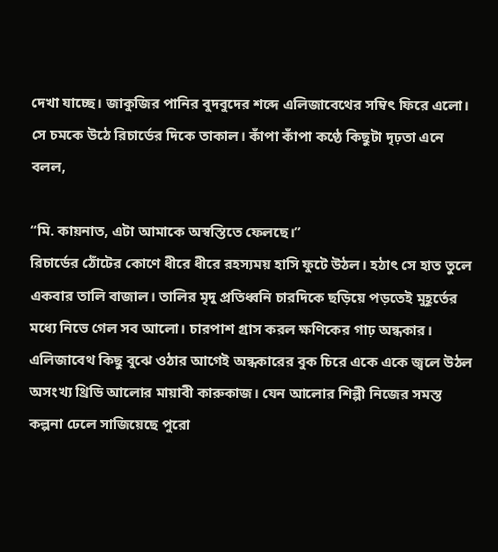দেখা যাচ্ছে। জাকুজির পানির বুদবুদের শব্দে এলিজাবেথের সম্বিৎ ফিরে এলো। সে চমকে উঠে রিচার্ডের দিকে তাকাল। কাঁপা কাঁপা কণ্ঠে কিছুটা দৃঢ়তা এনে বলল,

“মি. কায়নাত, এটা আমাকে অস্বস্তিতে ফেলছে।”
রিচার্ডের ঠোঁটের কোণে ধীরে ধীরে রহস্যময় হাসি ফুটে উঠল। হঠাৎ সে হাত তুলে একবার তালি বাজাল। তালির মৃদু প্রতিধ্বনি চারদিকে ছড়িয়ে পড়তেই মুহূর্তের মধ্যে নিভে গেল সব আলো। চারপাশ গ্রাস করল ক্ষণিকের গাঢ় অন্ধকার। এলিজাবেথ কিছু বুঝে ওঠার আগেই অন্ধকারের বুক চিরে একে একে জ্বলে উঠল অসংখ্য থ্রিডি আলোর মায়াবী কারুকাজ। যেন আলোর শিল্পী নিজের সমস্ত কল্পনা ঢেলে সাজিয়েছে পুরো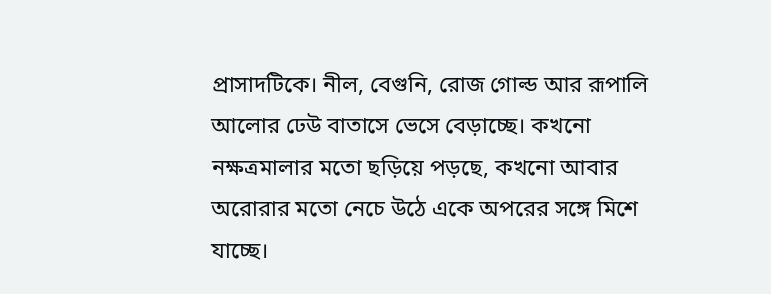প্রাসাদটিকে। নীল, বেগুনি, রোজ গোল্ড আর রূপালি আলোর ঢেউ বাতাসে ভেসে বেড়াচ্ছে। কখনো নক্ষত্রমালার মতো ছড়িয়ে পড়ছে, কখনো আবার অরোরার মতো নেচে উঠে একে অপরের সঙ্গে মিশে যাচ্ছে।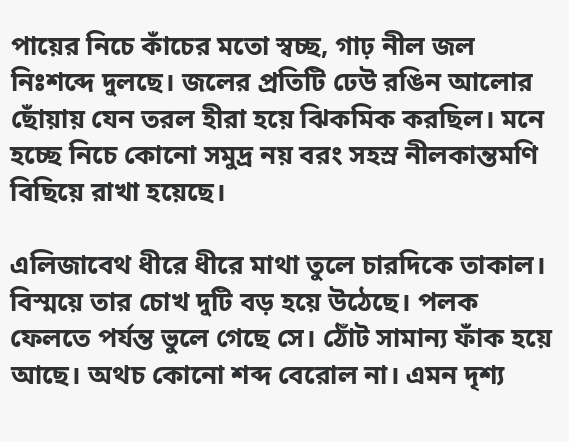পায়ের নিচে কাঁচের মতো স্বচ্ছ, গাঢ় নীল জল নিঃশব্দে দুলছে। জলের প্রতিটি ঢেউ রঙিন আলোর ছোঁয়ায় যেন তরল হীরা হয়ে ঝিকমিক করছিল। মনে হচ্ছে নিচে কোনো সমুদ্র নয় বরং সহস্র নীলকান্তমণি বিছিয়ে রাখা হয়েছে।

এলিজাবেথ ধীরে ধীরে মাথা তুলে চারদিকে তাকাল। বিস্ময়ে তার চোখ দুটি বড় হয়ে উঠেছে। পলক ফেলতে পর্যন্ত ভুলে গেছে সে। ঠোঁট সামান্য ফাঁক হয়ে আছে। অথচ কোনো শব্দ বেরোল না। এমন দৃশ্য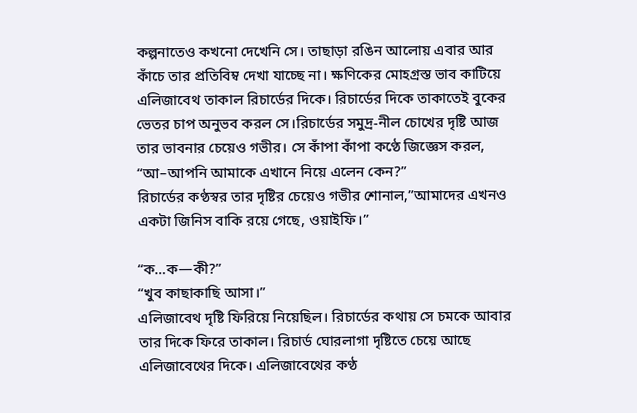কল্পনাতেও কখনো দেখেনি সে। তাছাড়া রঙিন আলোয় এবার আর কাঁচে তার প্রতিবিম্ব দেখা যাচ্ছে না। ক্ষণিকের মোহগ্রস্ত ভাব কাটিয়ে এলিজাবেথ তাকাল রিচার্ডের দিকে। রিচার্ডের দিকে তাকাতেই বুকের ভেতর চাপ অনুভব করল সে।রিচার্ডের সমুদ্র-নীল চোখের দৃষ্টি আজ তার ভাবনার চেয়েও গভীর। সে কাঁপা কাঁপা কণ্ঠে জিজ্ঞেস করল, “আ–আপনি আমাকে এখানে নিয়ে এলেন কেন?”
রিচার্ডের কণ্ঠস্বর তার দৃষ্টির চেয়েও গভীর শোনাল,”আমাদের এখনও একটা জিনিস বাকি রয়ে গেছে, ওয়াইফি।”

“ক…ক—কী?”
“খুব কাছাকাছি আসা।”
এলিজাবেথ দৃষ্টি ফিরিয়ে নিয়েছিল। রিচার্ডের কথায় সে চমকে আবার তার দিকে ফিরে তাকাল। রিচার্ড ঘোরলাগা দৃষ্টিতে চেয়ে আছে এলিজাবেথের দিকে। এলিজাবেথের কণ্ঠ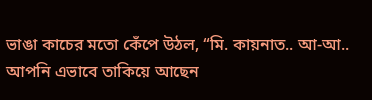ভাঙা কাচের মতো কেঁপে উঠল, “মি. কায়নাত.. আ-আ.. আপনি এভাবে তাকিয়ে আছেন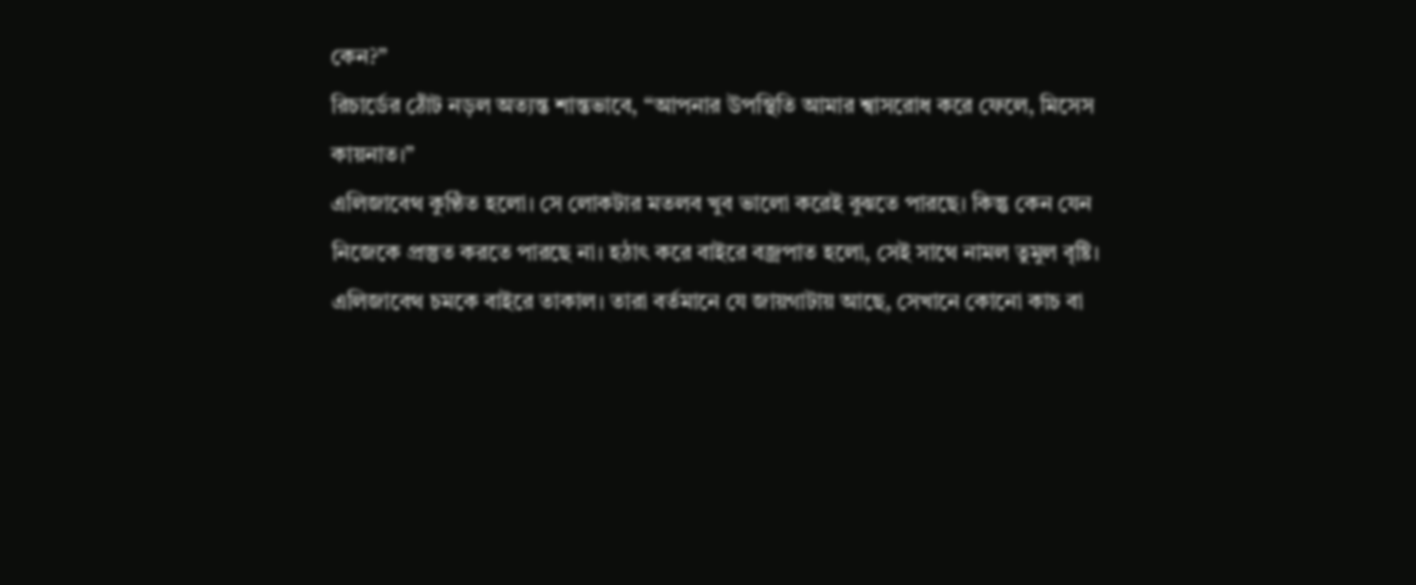কেন?”
রিচার্ডের ঠোঁট নড়ল অত্যন্ত শান্তভাবে, “আপনার উপস্থিতি আমার শ্বাসরোধ করে ফেলে, মিসেস কায়নাত।”
এলিজাবেথ কুণ্ঠিত হলো। সে লোকটার মতলব খুব ভালো করেই বুঝতে পারছে। কিন্তু কেন যেন নিজেকে প্রস্তুত করতে পারছে না। হঠাৎ করে বাইরে বজ্রপাত হলো, সেই সাথে নামল তুমুল বৃষ্টি। এলিজাবেথ চমকে বাইরে তাকাল। তারা বর্তমানে যে জায়গাটায় আছে, সেখানে কোনো কাচ বা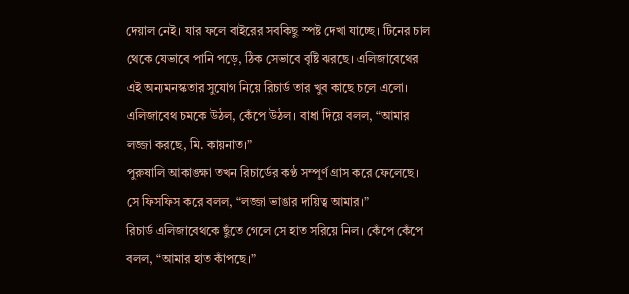দেয়াল নেই। যার ফলে বাইরের সবকিছু স্পষ্ট দেখা যাচ্ছে। টিনের চাল থেকে যেভাবে পানি পড়ে, ঠিক সেভাবে বৃষ্টি ঝরছে। এলিজাবেথের এই অন্যমনস্কতার সুযোগ নিয়ে রিচার্ড তার খুব কাছে চলে এলো। এলিজাবেথ চমকে উঠল, কেঁপে উঠল। বাধা দিয়ে বলল, “আমার লজ্জা করছে, মি. কায়নাত।”
পুরুষালি আকাঙ্ক্ষা তখন রিচার্ডের কণ্ঠ সম্পূর্ণ গ্রাস করে ফেলেছে। সে ফিসফিস করে বলল, “লজ্জা ভাঙার দায়িত্ব আমার।”
রিচার্ড এলিজাবেথকে ছুঁতে গেলে সে হাত সরিয়ে নিল। কেঁপে কেঁপে বলল, “আমার হাত কাঁপছে।”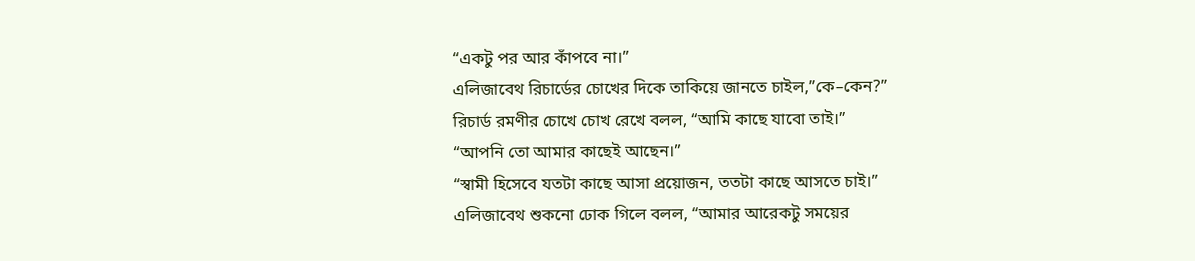“একটু পর আর কাঁপবে না।”
এলিজাবেথ রিচার্ডের চোখের দিকে তাকিয়ে জানতে চাইল,”কে–কেন?”
রিচার্ড রমণীর চোখে চোখ রেখে বলল, “আমি কাছে যাবো তাই।”
“আপনি তো আমার কাছেই আছেন।”
“স্বামী হিসেবে যতটা কাছে আসা প্রয়োজন, ততটা কাছে আসতে চাই।”
এলিজাবেথ শুকনো ঢোক গিলে বলল, “আমার আরেকটু সময়ের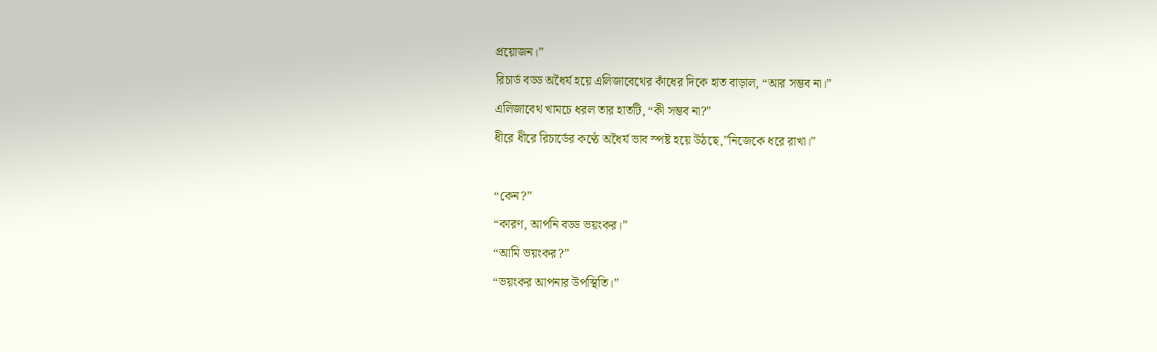প্রয়োজন।”
রিচার্ড বড্ড অধৈর্য হয়ে এলিজাবেথের কাঁধের দিকে হাত বাড়াল, “আর সম্ভব না।”
এলিজাবেথ খামচে ধরল তার হাতটি, “কী সম্ভব না?”
ধীরে ধীরে রিচার্ডের কণ্ঠে অধৈর্য ভাব স্পষ্ট হয়ে উঠছে,”নিজেকে ধরে রাখা।”

“কেন?”
“কারণ, আপনি বড্ড ভয়ংকর।”
“আমি ভয়ংকর?”
“ভয়ংকর আপনার উপস্থিতি।”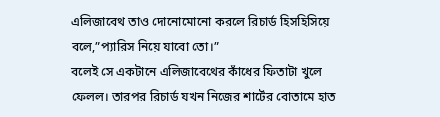এলিজাবেথ তাও দোনোমোনো করলে রিচার্ড হিসহিসিয়ে বলে,”প্যারিস নিয়ে যাবো তো।”
বলেই সে একটানে এলিজাবেথের কাঁধের ফিতাটা খুলে ফেলল। তারপর রিচার্ড যখন নিজের শার্টের বোতামে হাত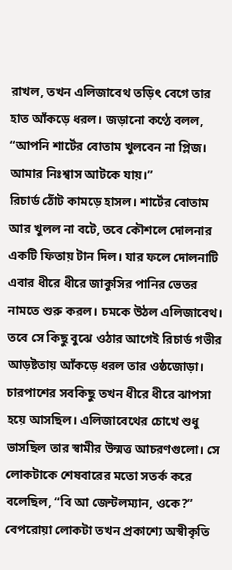রাখল, তখন এলিজাবেথ তড়িৎ বেগে তার হাত আঁকড়ে ধরল। জড়ানো কণ্ঠে বলল, “আপনি শার্টের বোতাম খুলবেন না প্লিজ। আমার নিঃশ্বাস আটকে যায়।”
রিচার্ড ঠোঁট কামড়ে হাসল। শার্টের বোতাম আর খুলল না বটে, তবে কৌশলে দোলনার একটি ফিতায় টান দিল। যার ফলে দোলনাটি এবার ধীরে ধীরে জাকুসির পানির ভেতর নামতে শুরু করল। চমকে উঠল এলিজাবেথ। তবে সে কিছু বুঝে ওঠার আগেই রিচার্ড গভীর আড়ষ্টতায় আঁকড়ে ধরল তার ওষ্ঠজোড়া। চারপাশের সবকিছু তখন ধীরে ধীরে ঝাপসা হয়ে আসছিল। এলিজাবেথের চোখে শুধু ভাসছিল তার স্বামীর উন্মত্ত আচরণগুলো। সে লোকটাকে শেষবারের মতো সতর্ক করে বলেছিল, “বি আ জেন্টলম্যান, ওকে?”
বেপরোয়া লোকটা তখন প্রকাশ্যে অস্বীকৃতি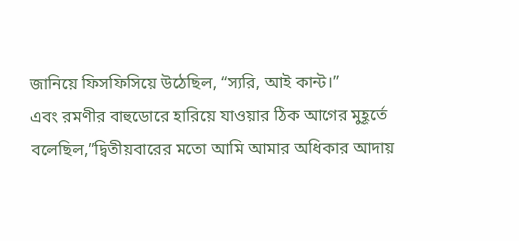জানিয়ে ফিসফিসিয়ে উঠেছিল, “স্যরি, আই কান্ট।”
এবং রমণীর বাহুডোরে হারিয়ে যাওয়ার ঠিক আগের মুহূর্তে বলেছিল,”দ্বিতীয়বারের মতো আমি আমার অধিকার আদায়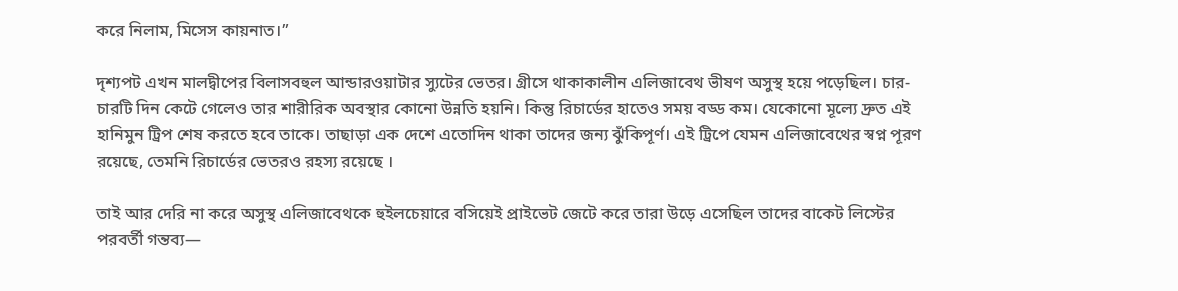করে নিলাম, মিসেস কায়নাত।”

দৃশ্যপট এখন মালদ্বীপের বিলাসবহুল আন্ডারওয়াটার স্যুটের ভেতর। গ্রীসে থাকাকালীন এলিজাবেথ ভীষণ অসুস্থ হয়ে পড়েছিল। চার-চারটি দিন কেটে গেলেও তার শারীরিক অবস্থার কোনো উন্নতি হয়নি। কিন্তু রিচার্ডের হাতেও সময় বড্ড কম। যেকোনো মূল্যে দ্রুত এই হানিমুন ট্রিপ শেষ করতে হবে তাকে। তাছাড়া এক দেশে এতোদিন থাকা তাদের জন্য ঝুঁকিপূর্ণ। এই ট্রিপে যেমন এলিজাবেথের স্বপ্ন পূরণ রয়েছে, তেমনি রিচার্ডের ভেতরও রহস্য রয়েছে ।

তাই আর দেরি না করে অসুস্থ এলিজাবেথকে হুইলচেয়ারে বসিয়েই প্রাইভেট জেটে করে তারা উড়ে এসেছিল তাদের বাকেট লিস্টের পরবর্তী গন্তব্য—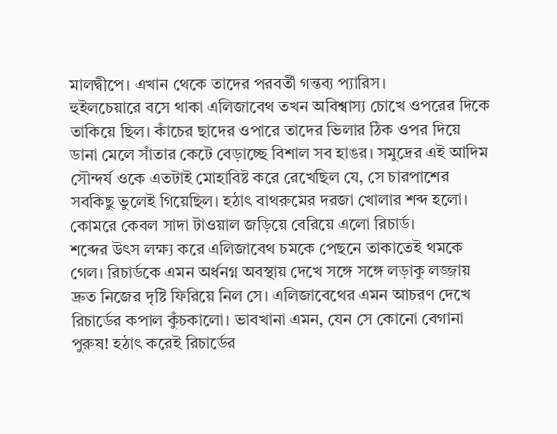মালদ্বীপে। এখান থেকে তাদের পরবর্তী গন্তব্য প্যারিস।
হুইলচেয়ারে বসে থাকা এলিজাবেথ তখন অবিশ্বাস্য চোখে ওপরের দিকে তাকিয়ে ছিল। কাঁচের ছাদের ওপারে তাদের ভিলার ঠিক ওপর দিয়ে ডানা মেলে সাঁতার কেটে বেড়াচ্ছে বিশাল সব হাঙর। সমুদ্রের এই আদিম সৌন্দর্য ওকে এতটাই মোহাবিষ্ট করে রেখেছিল যে, সে চারপাশের সবকিছু ভুলেই গিয়েছিল। হঠাৎ বাথরুমের দরজা খোলার শব্দ হলো। কোমরে কেবল সাদা টাওয়াল জড়িয়ে বেরিয়ে এলো রিচার্ড।
শব্দের উৎস লক্ষ্য করে এলিজাবেথ চমকে পেছনে তাকাতেই থমকে গেল। রিচার্ডকে এমন অর্ধনগ্ন অবস্থায় দেখে সঙ্গে সঙ্গে লড়াকু লজ্জায় দ্রুত নিজের দৃষ্টি ফিরিয়ে নিল সে। এলিজাবেথের এমন আচরণ দেখে রিচার্ডের কপাল কুঁচকালো। ভাবখানা এমন, যেন সে কোনো বেগানা পুরুষ! হঠাৎ করেই রিচার্ডের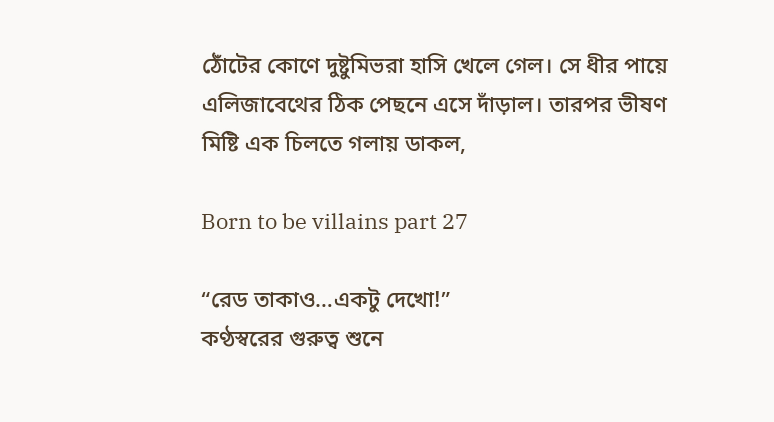ঠোঁটের কোণে দুষ্টুমিভরা হাসি খেলে গেল। সে ধীর পায়ে এলিজাবেথের ঠিক পেছনে এসে দাঁড়াল। তারপর ভীষণ মিষ্টি এক চিলতে গলায় ডাকল,

Born to be villains part 27

“রেড তাকাও…একটু দেখো!”
কণ্ঠস্বরের গুরুত্ব শুনে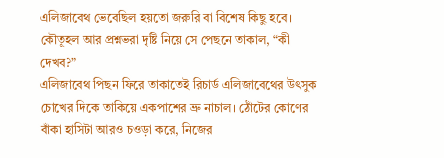এলিজাবেথ ভেবেছিল হয়তো জরুরি বা বিশেষ কিছু হবে। কৌতূহল আর প্রশ্নভরা দৃষ্টি নিয়ে সে পেছনে তাকাল, “কী দেখব?”
এলিজাবেথ পিছন ফিরে তাকাতেই রিচার্ড এলিজাবেথের উৎসুক চোখের দিকে তাকিয়ে একপাশের ভ্রু নাচাল। ঠোঁটের কোণের বাঁকা হাসিটা আরও চওড়া করে, নিজের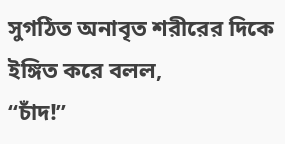সুগঠিত অনাবৃত শরীরের দিকে ইঙ্গিত করে বলল,
“চাঁদ!”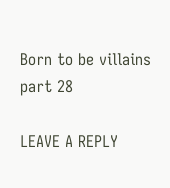Born to be villains part 28

LEAVE A REPLY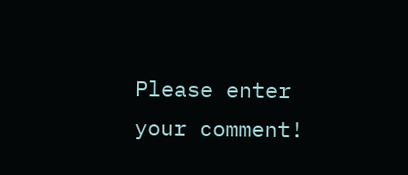Please enter your comment!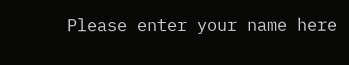Please enter your name here